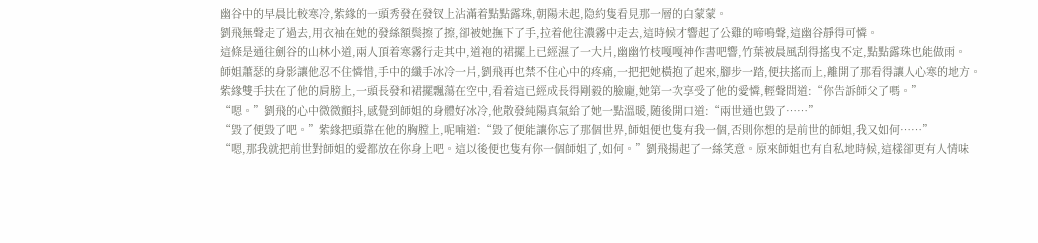幽谷中的早晨比較寒冷,紫緣的一頭秀發在發钗上沾滿着點點露珠,朝陽未起,隐約隻看見那一層的白蒙蒙。
劉飛無聲走了過去,用衣袖在她的發絲額鬓擦了擦,卻被她撫下了手,拉着他往濃霧中走去,這時候才響起了公雞的啼鳴聲,這幽谷靜得可憐。
這條是通往劍谷的山林小道,兩人頂着寒霧行走其中,道袍的裙擺上已經濕了一大片,幽幽竹枝嘎嘎神作書吧響,竹葉被晨風刮得搖曳不定,點點露珠也能做雨。
師姐蕭瑟的身影讓他忍不住憐惜,手中的纖手冰冷一片,劉飛再也禁不住心中的疼痛,一把把她橫抱了起來,腳步一踏,便扶搖而上,離開了那看得讓人心寒的地方。
紫緣雙手扶在了他的肩膀上,一頭長發和裙擺飄蕩在空中,看着這已經成長得剛毅的臉龐,她第一次享受了他的愛憐,輕聲問道:“你告訴師父了嗎。”
“嗯。”劉飛的心中微微顫抖,感覺到師姐的身體好冰冷,他散發純陽真氣給了她一點溫暖,随後開口道:“兩世通也毀了……”
“毀了便毀了吧。”紫緣把頭靠在他的胸膛上,呢喃道:“毀了便能讓你忘了那個世界,師姐便也隻有我一個,否則你想的是前世的師姐,我又如何……”
“嗯,那我就把前世對師姐的愛都放在你身上吧。這以後便也隻有你一個師姐了,如何。”劉飛揚起了一絲笑意。原來師姐也有自私地時候,這樣卻更有人情味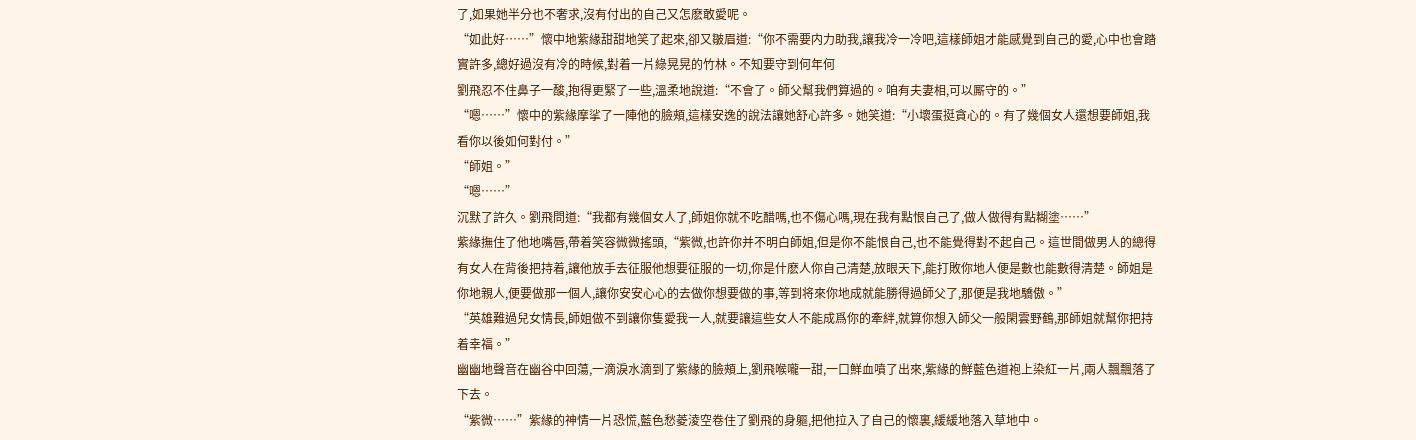了,如果她半分也不奢求,沒有付出的自己又怎麽敢愛呢。
“如此好……”懷中地紫緣甜甜地笑了起來,卻又皺眉道:“你不需要内力助我,讓我冷一冷吧,這樣師姐才能感覺到自己的愛,心中也會踏實許多,總好過沒有冷的時候,對着一片綠晃晃的竹林。不知要守到何年何
劉飛忍不住鼻子一酸,抱得更緊了一些,溫柔地說道:“不會了。師父幫我們算過的。咱有夫妻相,可以厮守的。”
“嗯……”懷中的紫緣摩挲了一陣他的臉頰,這樣安逸的說法讓她舒心許多。她笑道:“小壞蛋挺貪心的。有了幾個女人還想要師姐,我看你以後如何對付。”
“師姐。”
“嗯……”
沉默了許久。劉飛問道:“我都有幾個女人了,師姐你就不吃醋嗎,也不傷心嗎,現在我有點恨自己了,做人做得有點糊塗……”
紫緣撫住了他地嘴唇,帶着笑容微微搖頭,“紫微,也許你并不明白師姐,但是你不能恨自己,也不能覺得對不起自己。這世間做男人的總得有女人在背後把持着,讓他放手去征服他想要征服的一切,你是什麽人你自己清楚,放眼天下,能打敗你地人便是數也能數得清楚。師姐是你地親人,便要做那一個人,讓你安安心心的去做你想要做的事,等到将來你地成就能勝得過師父了,那便是我地驕傲。”
“英雄難過兒女情長,師姐做不到讓你隻愛我一人,就要讓這些女人不能成爲你的牽絆,就算你想入師父一般閑雲野鶴,那師姐就幫你把持着幸福。”
幽幽地聲音在幽谷中回蕩,一滴淚水滴到了紫緣的臉頰上,劉飛喉嚨一甜,一口鮮血噴了出來,紫緣的鮮藍色道袍上染紅一片,兩人飄飄落了下去。
“紫微……”紫緣的神情一片恐慌,藍色愁菱淩空卷住了劉飛的身軀,把他拉入了自己的懷裏,緩緩地落入草地中。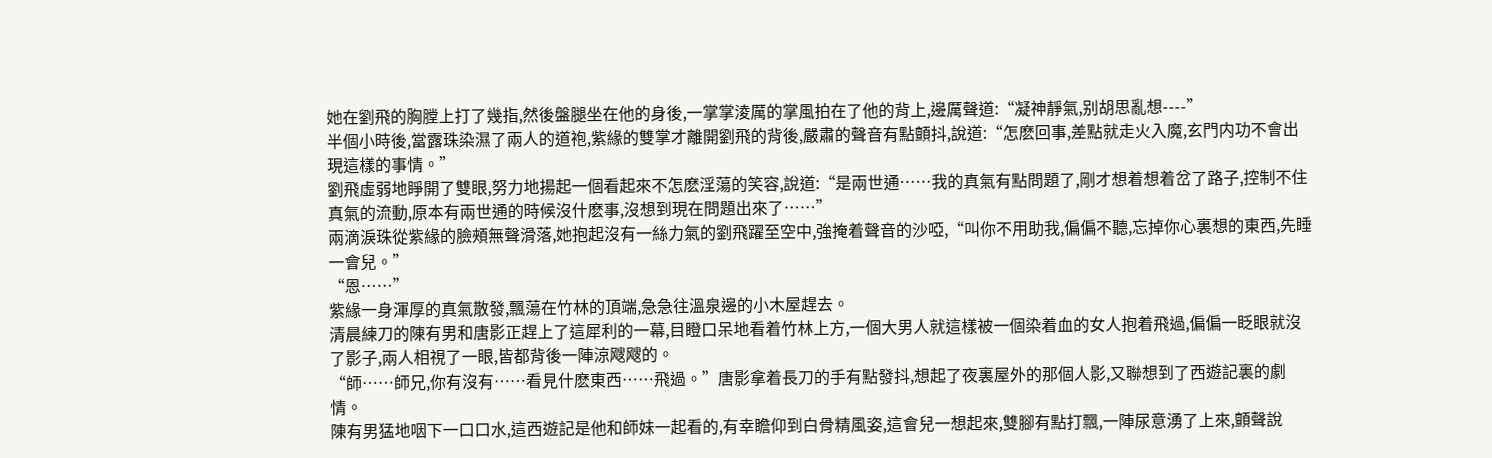她在劉飛的胸膛上打了幾指,然後盤腿坐在他的身後,一掌掌淩厲的掌風拍在了他的背上,邊厲聲道:“凝神靜氣,别胡思亂想----”
半個小時後,當露珠染濕了兩人的道袍,紫緣的雙掌才離開劉飛的背後,嚴肅的聲音有點顫抖,說道:“怎麽回事,差點就走火入魔,玄門内功不會出現這樣的事情。”
劉飛虛弱地睜開了雙眼,努力地揚起一個看起來不怎麽淫蕩的笑容,說道:“是兩世通……我的真氣有點問題了,剛才想着想着岔了路子,控制不住真氣的流動,原本有兩世通的時候沒什麽事,沒想到現在問題出來了……”
兩滴淚珠從紫緣的臉頰無聲滑落,她抱起沒有一絲力氣的劉飛躍至空中,強掩着聲音的沙啞,“叫你不用助我,偏偏不聽,忘掉你心裏想的東西,先睡一會兒。”
“恩……”
紫緣一身渾厚的真氣散發,飄蕩在竹林的頂端,急急往溫泉邊的小木屋趕去。
清晨練刀的陳有男和唐影正趕上了這犀利的一幕,目瞪口呆地看着竹林上方,一個大男人就這樣被一個染着血的女人抱着飛過,偏偏一眨眼就沒了影子,兩人相視了一眼,皆都背後一陣涼飕飕的。
“師……師兄,你有沒有……看見什麽東西……飛過。”唐影拿着長刀的手有點發抖,想起了夜裏屋外的那個人影,又聯想到了西遊記裏的劇情。
陳有男猛地咽下一口口水,這西遊記是他和師妹一起看的,有幸瞻仰到白骨精風姿,這會兒一想起來,雙腳有點打飄,一陣尿意湧了上來,顫聲說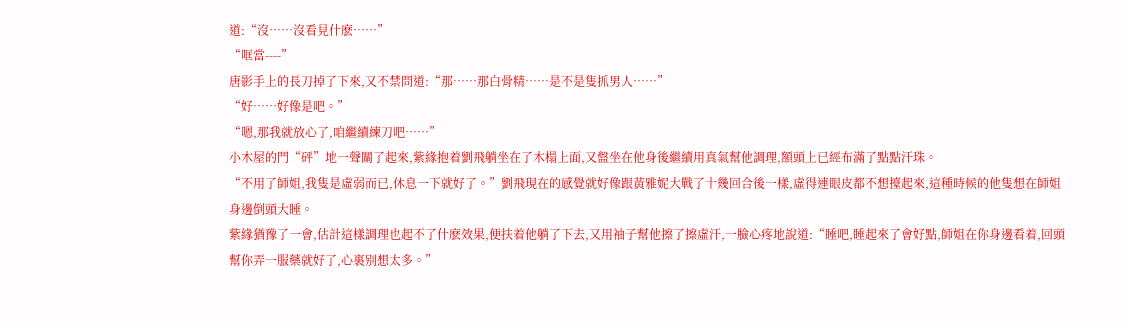道:“沒……沒看見什麽……”
“哐當----”
唐影手上的長刀掉了下來,又不禁問道:“那……那白骨精……是不是隻抓男人……”
“好……好像是吧。”
“嗯,那我就放心了,咱繼續練刀吧……”
小木屋的門“砰”地一聲關了起來,紫緣抱着劉飛躺坐在了木榻上面,又盤坐在他身後繼續用真氣幫他調理,額頭上已經布滿了點點汗珠。
“不用了師姐,我隻是虛弱而已,休息一下就好了。”劉飛現在的感覺就好像跟黃雅妮大戰了十幾回合後一樣,虛得連眼皮都不想擡起來,這種時候的他隻想在師姐身邊倒頭大睡。
紫緣猶豫了一會,估計這樣調理也起不了什麽效果,便扶着他躺了下去,又用袖子幫他擦了擦虛汗,一臉心疼地說道:“睡吧,睡起來了會好點,師姐在你身邊看着,回頭幫你弄一服藥就好了,心裏别想太多。”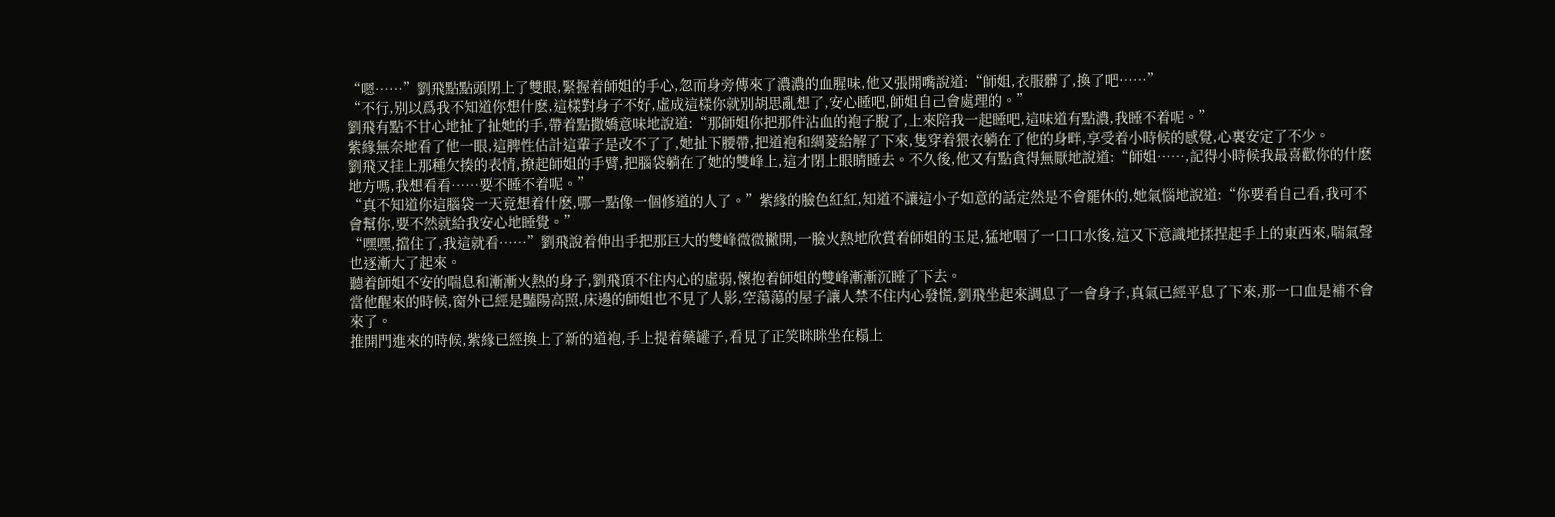“嗯……”劉飛點點頭閉上了雙眼,緊握着師姐的手心,忽而身旁傳來了濃濃的血腥味,他又張開嘴說道:“師姐,衣服髒了,換了吧……”
“不行,别以爲我不知道你想什麽,這樣對身子不好,虛成這樣你就别胡思亂想了,安心睡吧,師姐自己會處理的。”
劉飛有點不甘心地扯了扯她的手,帶着點撒嬌意味地說道:“那師姐你把那件沾血的袍子脫了,上來陪我一起睡吧,這味道有點濃,我睡不着呢。”
紫緣無奈地看了他一眼,這脾性估計這輩子是改不了了,她扯下腰帶,把道袍和綢菱給解了下來,隻穿着猥衣躺在了他的身畔,享受着小時候的感覺,心裏安定了不少。
劉飛又挂上那種欠揍的表情,撩起師姐的手臂,把腦袋躺在了她的雙峰上,這才閉上眼睛睡去。不久後,他又有點貪得無厭地說道:“師姐……,記得小時候我最喜歡你的什麽地方嗎,我想看看……要不睡不着呢。”
“真不知道你這腦袋一天竟想着什麽,哪一點像一個修道的人了。”紫緣的臉色紅紅,知道不讓這小子如意的話定然是不會罷休的,她氣惱地說道:“你要看自己看,我可不會幫你,要不然就給我安心地睡覺。”
“嘿嘿,擋住了,我這就看……”劉飛說着伸出手把那巨大的雙峰微微撇開,一臉火熱地欣賞着師姐的玉足,猛地咽了一口口水後,這又下意識地揉捏起手上的東西來,喘氣聲也逐漸大了起來。
聽着師姐不安的喘息和漸漸火熱的身子,劉飛頂不住内心的虛弱,懷抱着師姐的雙峰漸漸沉睡了下去。
當他醒來的時候,窗外已經是豔陽高照,床邊的師姐也不見了人影,空蕩蕩的屋子讓人禁不住内心發慌,劉飛坐起來調息了一會身子,真氣已經平息了下來,那一口血是補不會來了。
推開門進來的時候,紫緣已經換上了新的道袍,手上提着藥罐子,看見了正笑眯眯坐在榻上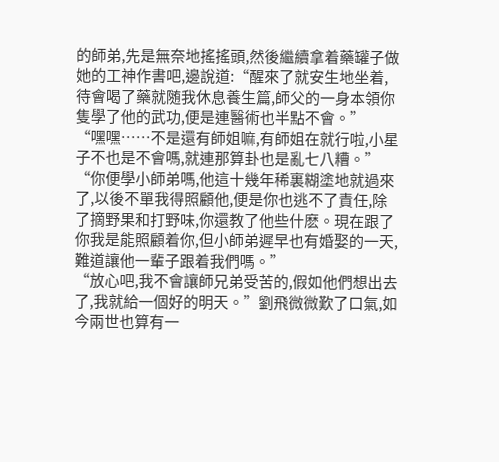的師弟,先是無奈地搖搖頭,然後繼續拿着藥罐子做她的工神作書吧,邊說道:“醒來了就安生地坐着,待會喝了藥就随我休息養生篇,師父的一身本領你隻學了他的武功,便是連醫術也半點不會。”
“嘿嘿……不是還有師姐嘛,有師姐在就行啦,小星子不也是不會嗎,就連那算卦也是亂七八糟。”
“你便學小師弟嗎,他這十幾年稀裏糊塗地就過來了,以後不單我得照顧他,便是你也逃不了責任,除了摘野果和打野味,你還教了他些什麽。現在跟了你我是能照顧着你,但小師弟遲早也有婚娶的一天,難道讓他一輩子跟着我們嗎。”
“放心吧,我不會讓師兄弟受苦的,假如他們想出去了,我就給一個好的明天。”劉飛微微歎了口氣,如今兩世也算有一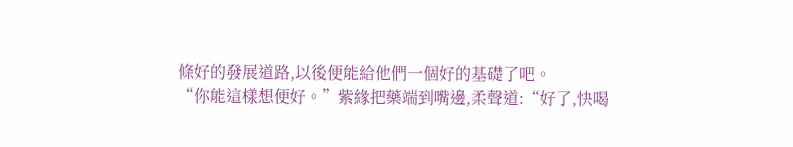條好的發展道路,以後便能給他們一個好的基礎了吧。
“你能這樣想便好。”紫緣把藥端到嘴邊,柔聲道:“好了,快喝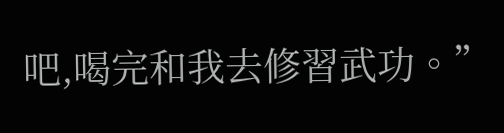吧,喝完和我去修習武功。”